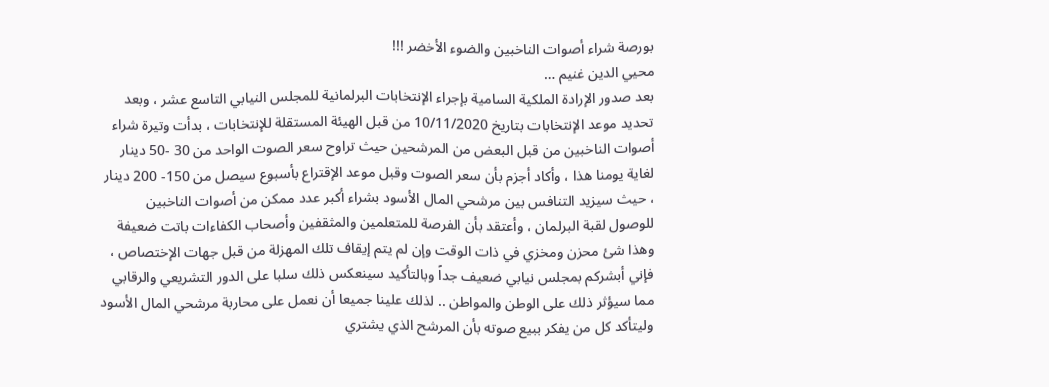بورصة شراء أصوات الناخبين والضوء الأخضر !!!
محيي الدين غنيم …
بعد صدور الإرادة الملكية السامية بإجراء الإنتخابات البرلمانية للمجلس النيابي التاسع عشر ، وبعد تحديد موعد الإنتخابات بتاريخ 10/11/2020 من قبل الهيئة المستقلة للإنتخابات ، بدأت وتيرة شراء أصوات الناخبين من قبل البعض من المرشحين حيث تراوح سعر الصوت الواحد من 30 -50 دينار لغاية يومنا هذا ، وأكاد أجزم بأن سعر الصوت وقبل موعد الإقتراع بأسبوع سيصل من 150- 200 دينار ، حيث سيزيد التنافس بين مرشحي المال الأسود بشراء أكبر عدد ممكن من أصوات الناخبين للوصول لقبة البرلمان ، وأعتقد بأن الفرصة للمتعلمين والمثقفين وأصحاب الكفاءات باتت ضعيفة وهذا شئ محزن ومخزي في ذات الوقت وإن لم يتم إيقاف تلك المهزلة من قبل جهات الإختصاص ، فإني أبشركم بمجلس نيابي ضعيف جداً وبالتأكيد سينعكس ذلك سلبا على الدور التشريعي والرقابي مما سيؤثر ذلك على الوطن والمواطن .. لذلك علينا جميعا أن نعمل على محاربة مرشحي المال الأسود وليتأكد كل من يفكر ببيع صوته بأن المرشح الذي يشتري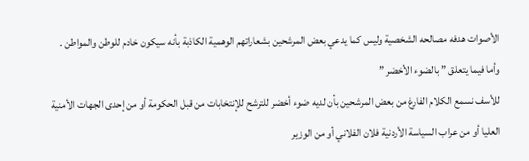الأصوات هدفه مصالحه الشخصية وليس كما يدعي بعض المرشحين بشعاراتهم الوهمية الكاذبة بأنه سيكون خادم للوطن والمواطن .
وأما فيما يتعلق ” بالضوء الأخضر ”
للأسف نسمع الكلام الفارغ من بعض المرشحين بأن لديه ضوء أخضر للترشح للإنتخابات من قبل الحكومة أو من إحدى الجهات الأمنية العليا أو من عراب السياسة الأردنية فلان الفلاني أو من الوزير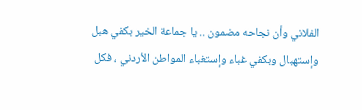الفلاني وأن نجاحه مضمون .. يا جماعة الخير بكفي هبل وإستهبال وبكفي غباء وإستغباء المواطن الأردني ، فكل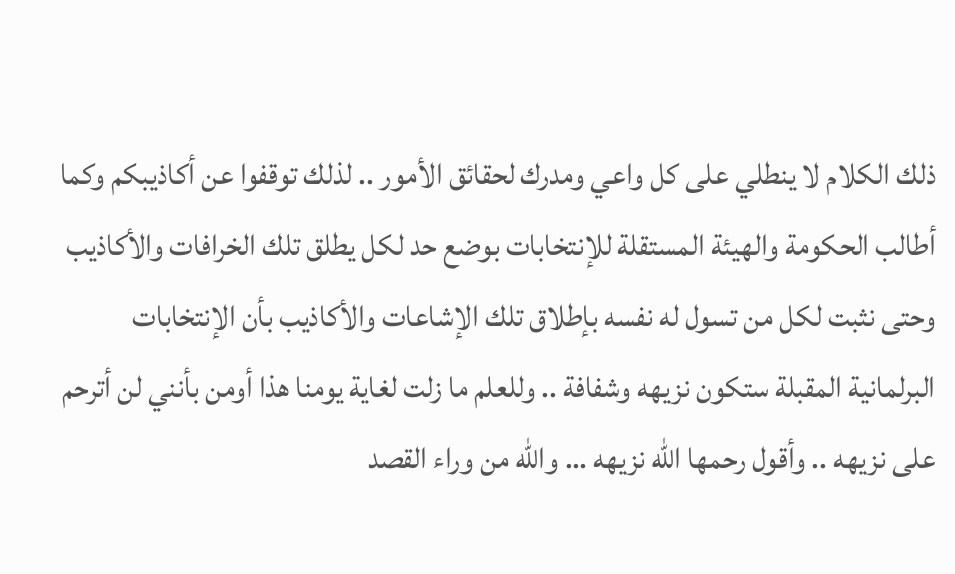ذلك الكلام لا ينطلي على كل واعي ومدرك لحقائق الأمور .. لذلك توقفوا عن أكاذيبكم وكما أطالب الحكومة والهيئة المستقلة للإنتخابات بوضع حد لكل يطلق تلك الخرافات والأكاذيب وحتى نثبت لكل من تسول له نفسه بإطلاق تلك الإشاعات والأكاذيب بأن الإنتخابات البرلمانية المقبلة ستكون نزيهه وشفافة .. وللعلم ما زلت لغاية يومنا هذا أومن بأنني لن أترحم على نزيهه .. وأقول رحمها الله نزيهه … والله من وراء القصد